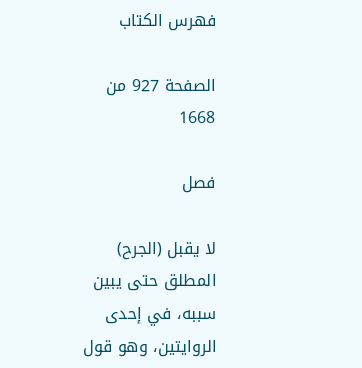فهرس الكتاب

الصفحة 927 من 1668

فصل

لا يقبل (الجرح) المطلق حتى يبين سببه، في إحدى الروايتين، وهو قول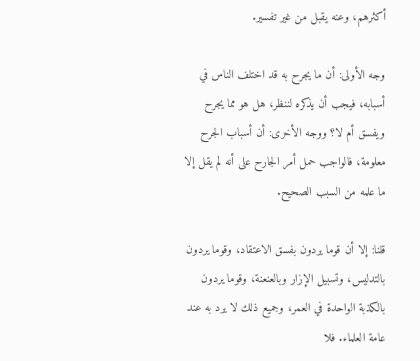أكثرهم، وعنه يقبل من غير تفسير.

وجه الأولى: أن ما يجرح به قد اختلف الناس في أسبابه، فيجب أن يذكره لننظر، هل هو مما يجرح ويفسق أم لا؟ ووجه الأخرى: أن أسباب الجرح معلومة، فالواجب حمل أمر الجارح على أنه لم يقل إلا ما علمه من السبب الصحيح.

قلنا: إلا أن قوما يردون بفسق الاعتقاد، وقوما يردون بالتدليس، وتسبيل الإزار وبالعنعنة، وقوما يردون بالكذبة الواحدة في العمر، وجميع ذلك لا يرد به عند عامة العلماء. فلا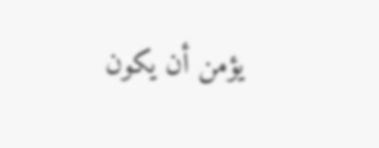يؤمن أن يكون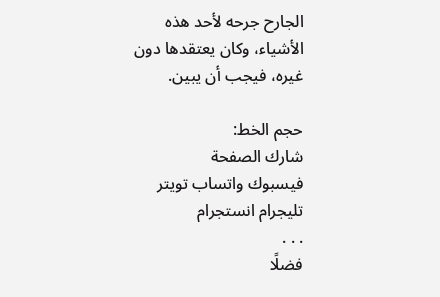الجارح جرحه لأحد هذه الأشياء، وكان يعتقدها دون غيره، فيجب أن يبين.

حجم الخط:
شارك الصفحة
فيسبوك واتساب تويتر تليجرام انستجرام
. . .
فضلًا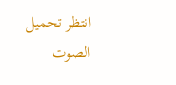انتظر تحميل الصوت